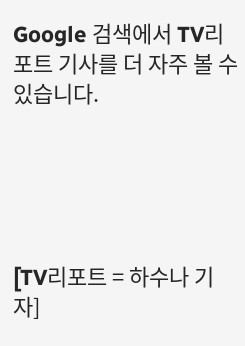Google 검색에서 TV리포트 기사를 더 자주 볼 수 있습니다.





[TV리포트 = 하수나 기자]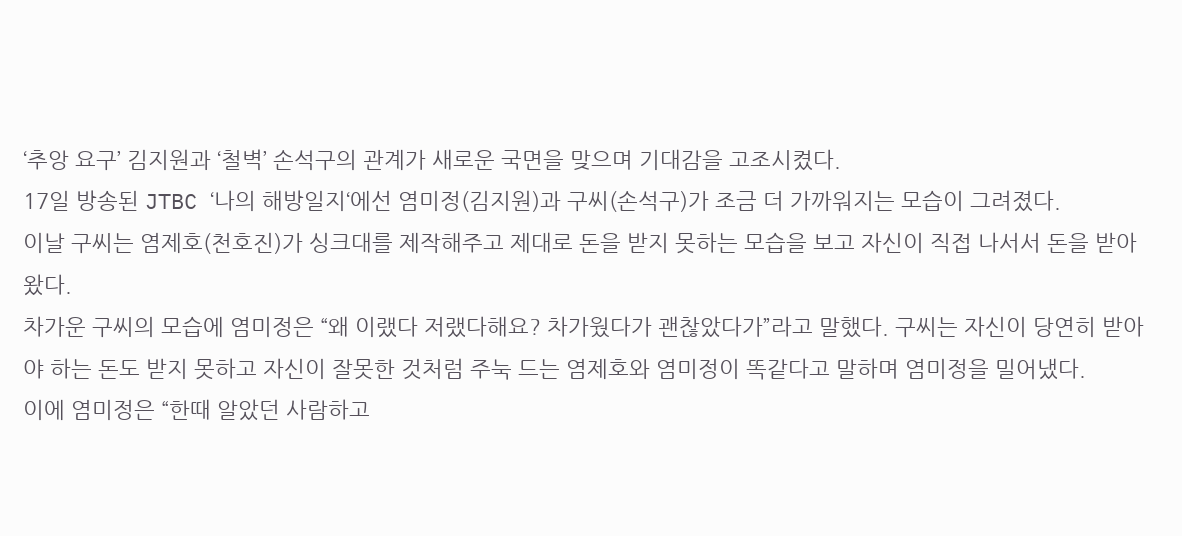‘추앙 요구’ 김지원과 ‘철벽’ 손석구의 관계가 새로운 국면을 맞으며 기대감을 고조시켰다.
17일 방송된 JTBC ‘나의 해방일지‘에선 염미정(김지원)과 구씨(손석구)가 조금 더 가까워지는 모습이 그려졌다.
이날 구씨는 염제호(천호진)가 싱크대를 제작해주고 제대로 돈을 받지 못하는 모습을 보고 자신이 직접 나서서 돈을 받아왔다.
차가운 구씨의 모습에 염미정은 “왜 이랬다 저랬다해요? 차가웠다가 괜찮았다가”라고 말했다. 구씨는 자신이 당연히 받아야 하는 돈도 받지 못하고 자신이 잘못한 것처럼 주눅 드는 염제호와 염미정이 똑같다고 말하며 염미정을 밀어냈다.
이에 염미정은 “한때 알았던 사람하고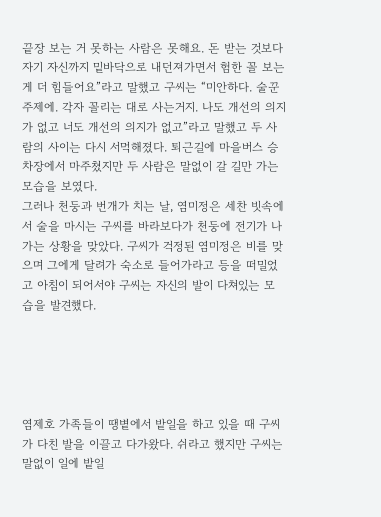끝장 보는 거 못하는 사람은 못해요. 돈 받는 것보다 자기 자신까지 밑바닥으로 내던져가면서 험한 꼴 보는 게 더 힘들어요”라고 말했고 구씨는 “미안하다. 술꾼 주제에. 각자 꼴리는 대로 사는거지. 나도 개선의 의지가 없고 너도 개선의 의지가 없고”라고 말했고 두 사람의 사이는 다시 서먹해졌다. 퇴근길에 마을버스 승차장에서 마주쳤지만 두 사람은 말없이 갈 길만 가는 모습을 보였다.
그러나 천둥과 번개가 치는 날, 염미정은 세찬 빗속에서 술을 마시는 구씨를 바라보다가 천둥에 전기가 나가는 상황을 맞았다. 구씨가 걱정된 염미정은 비를 맞으며 그에게 달려가 숙소로 들어가라고 등을 떠밀었고 아침이 되어서야 구씨는 자신의 발이 다쳐있는 모습을 발견했다.





염제호 가족들이 땡볕에서 밭일을 하고 있을 때 구씨가 다친 발을 이끌고 다가왔다. 쉬라고 했지만 구씨는 말없이 일에 밭일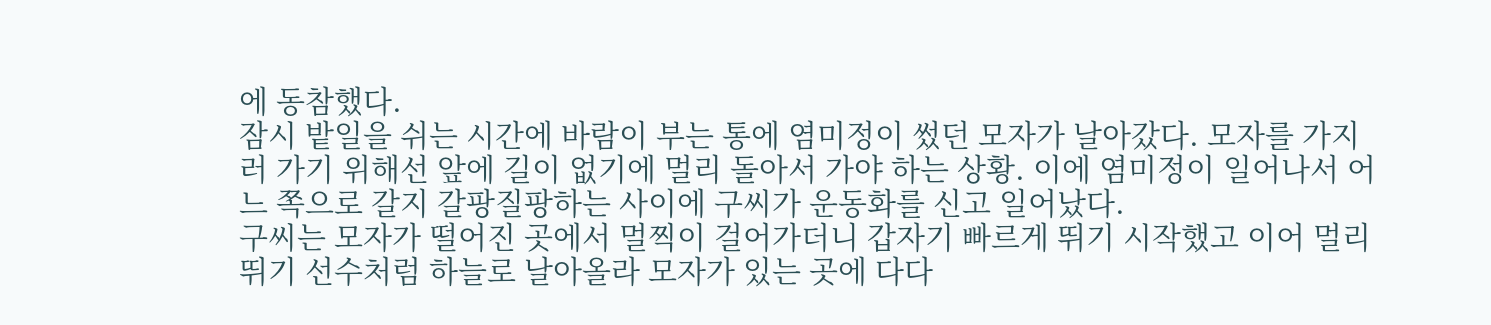에 동참했다.
잠시 밭일을 쉬는 시간에 바람이 부는 통에 염미정이 썼던 모자가 날아갔다. 모자를 가지러 가기 위해선 앞에 길이 없기에 멀리 돌아서 가야 하는 상황. 이에 염미정이 일어나서 어느 쪽으로 갈지 갈팡질팡하는 사이에 구씨가 운동화를 신고 일어났다.
구씨는 모자가 떨어진 곳에서 멀찍이 걸어가더니 갑자기 빠르게 뛰기 시작했고 이어 멀리뛰기 선수처럼 하늘로 날아올라 모자가 있는 곳에 다다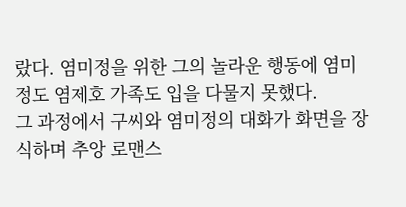랐다. 염미정을 위한 그의 놀라운 행동에 염미정도 염제호 가족도 입을 다물지 못했다.
그 과정에서 구씨와 염미정의 대화가 화면을 장식하며 추앙 로맨스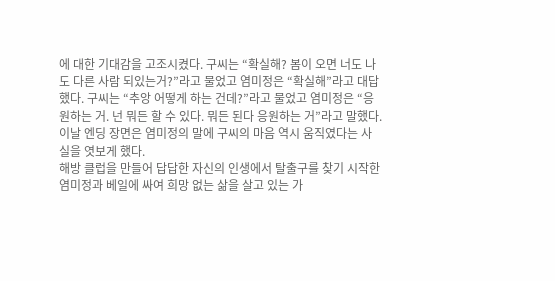에 대한 기대감을 고조시켰다. 구씨는 “확실해? 봄이 오면 너도 나도 다른 사람 되있는거?”라고 물었고 염미정은 “확실해”라고 대답했다. 구씨는 “추앙 어떻게 하는 건데?”라고 물었고 염미정은 “응원하는 거. 넌 뭐든 할 수 있다. 뭐든 된다 응원하는 거”라고 말했다. 이날 엔딩 장면은 염미정의 말에 구씨의 마음 역시 움직였다는 사실을 엿보게 했다.
해방 클럽을 만들어 답답한 자신의 인생에서 탈출구를 찾기 시작한 염미정과 베일에 싸여 희망 없는 삶을 살고 있는 가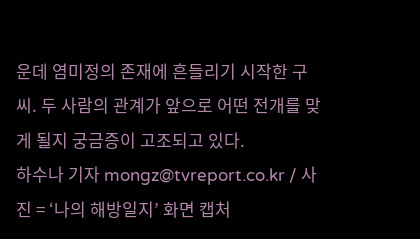운데 염미정의 존재에 흔들리기 시작한 구씨. 두 사람의 관계가 앞으로 어떤 전개를 맞게 될지 궁금증이 고조되고 있다.
하수나 기자 mongz@tvreport.co.kr / 사진 = ‘나의 해방일지’ 화면 캡처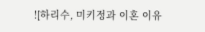![하리수, 미키정과 이혼 이유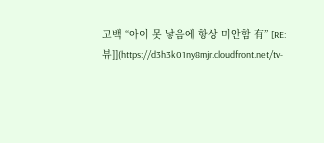고백 “아이 못 낳음에 항상 미안함 有” [RE:뷰]](https://d3h3k01ny8mjr.cloudfront.net/tv-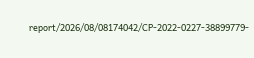report/2026/08/08174042/CP-2022-0227-38899779-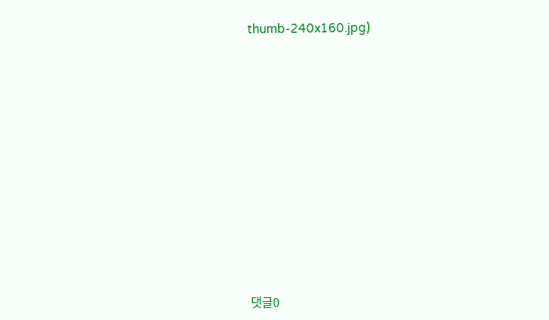thumb-240x160.jpg)













댓글0